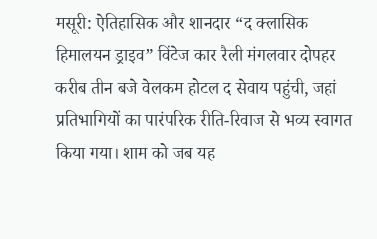मसूरी: ऐतिहासिक और शानदार “द क्लासिक हिमालयन ड्राइव” विंटेज कार रैली मंगलवार दोपहर करीब तीन बजे वेलकम होटल द सेवाय पहुंची, जहां प्रतिभागियों का पारंपरिक रीति-रिवाज से भव्य स्वागत किया गया। शाम को जब यह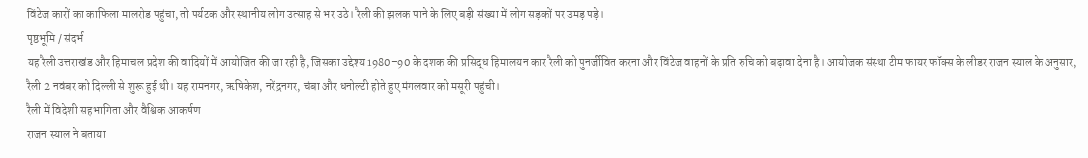विंटेज कारों का काफिला मालरोड पहुंचा, तो पर्यटक और स्थानीय लोग उत्साह से भर उठे। रैली की झलक पाने के लिए बड़ी संख्या में लोग सड़कों पर उमड़ पड़े।
पृष्ठभूमि / संदर्भ
यह रैली उत्तराखंड और हिमाचल प्रदेश की वादियों में आयोजित की जा रही है, जिसका उद्देश्य 1980–90 के दशक की प्रसिद्ध हिमालयन कार रैली को पुनर्जीवित करना और विंटेज वाहनों के प्रति रुचि को बढ़ावा देना है। आयोजक संस्था टीम फायर फॉक्स के लीडर राजन स्याल के अनुसार, रैली 2 नवंबर को दिल्ली से शुरू हुई थी। यह रामनगर, ऋषिकेश, नरेंद्रनगर, चंबा और धनोल्टी होते हुए मंगलवार को मसूरी पहुंची।
रैली में विदेशी सहभागिता और वैश्विक आकर्षण
राजन स्याल ने बताया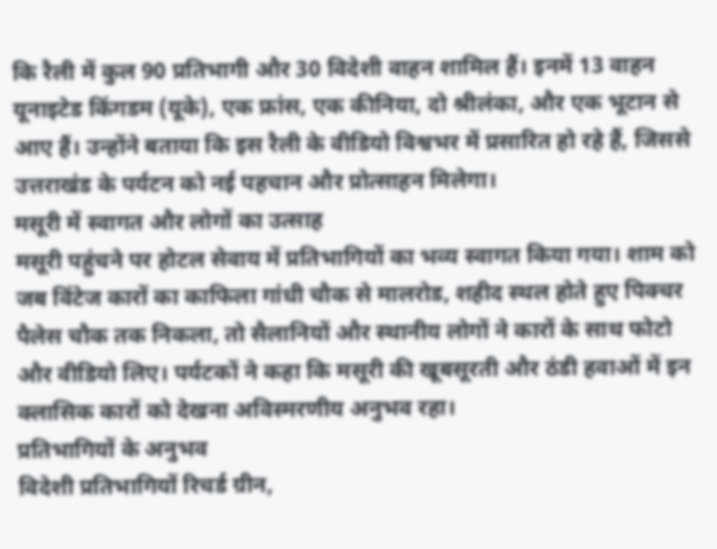कि रैली में कुल 90 प्रतिभागी और 30 विदेशी वाहन शामिल हैं। इनमें 13 वाहन यूनाइटेड किंगडम (यूके), एक फ्रांस, एक कीनिया, दो श्रीलंका, और एक भूटान से आए हैं। उन्होंने बताया कि इस रैली के वीडियो विश्वभर में प्रसारित हो रहे हैं, जिससे उत्तराखंड के पर्यटन को नई पहचान और प्रोत्साहन मिलेगा।
मसूरी में स्वागत और लोगों का उत्साह
मसूरी पहुंचने पर होटल सेवाय में प्रतिभागियों का भव्य स्वागत किया गया। शाम को जब विंटेज कारों का काफिला गांधी चौक से मालरोड, शहीद स्थल होते हुए पिक्चर पैलेस चौक तक निकला, तो सैलानियों और स्थानीय लोगों ने कारों के साथ फोटो और वीडियो लिए। पर्यटकों ने कहा कि मसूरी की खूबसूरती और ठंडी हवाओं में इन क्लासिक कारों को देखना अविस्मरणीय अनुभव रहा।
प्रतिभागियों के अनुभव
विदेशी प्रतिभागियों रिचर्ड ग्रीन,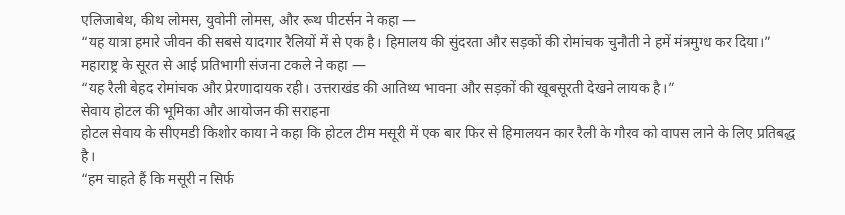एलिजाबेथ, कीथ लोमस, युवोनी लोमस, और रूथ पीटर्सन ने कहा —
“यह यात्रा हमारे जीवन की सबसे यादगार रैलियों में से एक है। हिमालय की सुंदरता और सड़कों की रोमांचक चुनौती ने हमें मंत्रमुग्ध कर दिया।”
महाराष्ट्र के सूरत से आई प्रतिभागी संजना टकले ने कहा —
“यह रैली बेहद रोमांचक और प्रेरणादायक रही। उत्तराखंड की आतिथ्य भावना और सड़कों की खूबसूरती देखने लायक है।”
सेवाय होटल की भूमिका और आयोजन की सराहना
होटल सेवाय के सीएमडी किशोर काया ने कहा कि होटल टीम मसूरी में एक बार फिर से हिमालयन कार रैली के गौरव को वापस लाने के लिए प्रतिबद्ध है।
“हम चाहते हैं कि मसूरी न सिर्फ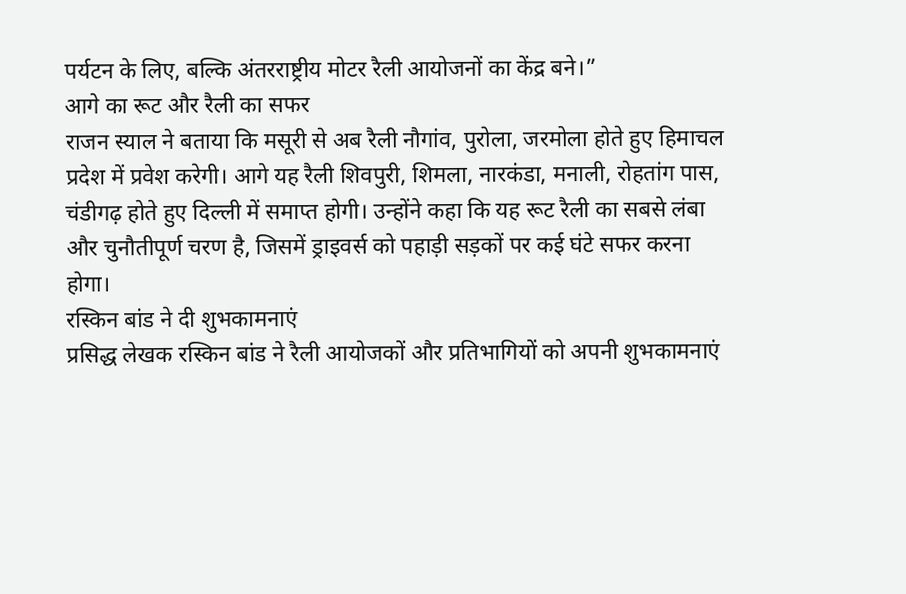पर्यटन के लिए, बल्कि अंतरराष्ट्रीय मोटर रैली आयोजनों का केंद्र बने।”
आगे का रूट और रैली का सफर
राजन स्याल ने बताया कि मसूरी से अब रैली नौगांव, पुरोला, जरमोला होते हुए हिमाचल प्रदेश में प्रवेश करेगी। आगे यह रैली शिवपुरी, शिमला, नारकंडा, मनाली, रोहतांग पास, चंडीगढ़ होते हुए दिल्ली में समाप्त होगी। उन्होंने कहा कि यह रूट रैली का सबसे लंबा और चुनौतीपूर्ण चरण है, जिसमें ड्राइवर्स को पहाड़ी सड़कों पर कई घंटे सफर करना होगा।
रस्किन बांड ने दी शुभकामनाएं
प्रसिद्ध लेखक रस्किन बांड ने रैली आयोजकों और प्रतिभागियों को अपनी शुभकामनाएं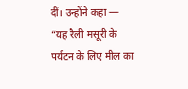दीं। उन्होंने कहा —
“यह रैली मसूरी के पर्यटन के लिए मील का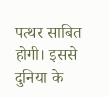पत्थर साबित होगी। इससे दुनिया के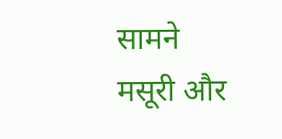सामने मसूरी और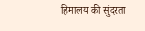हिमालय की सुंदरता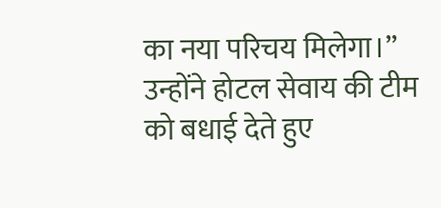का नया परिचय मिलेगा।”
उन्होंने होटल सेवाय की टीम को बधाई देते हुए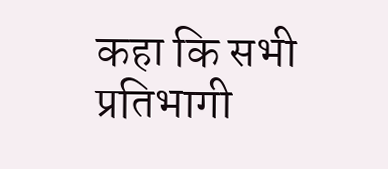कहा कि सभी प्रतिभागी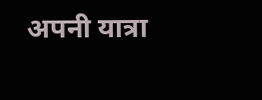अपनी यात्रा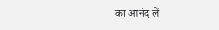का आनंद लें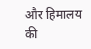और हिमालय की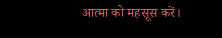आत्मा को महसूस करें।